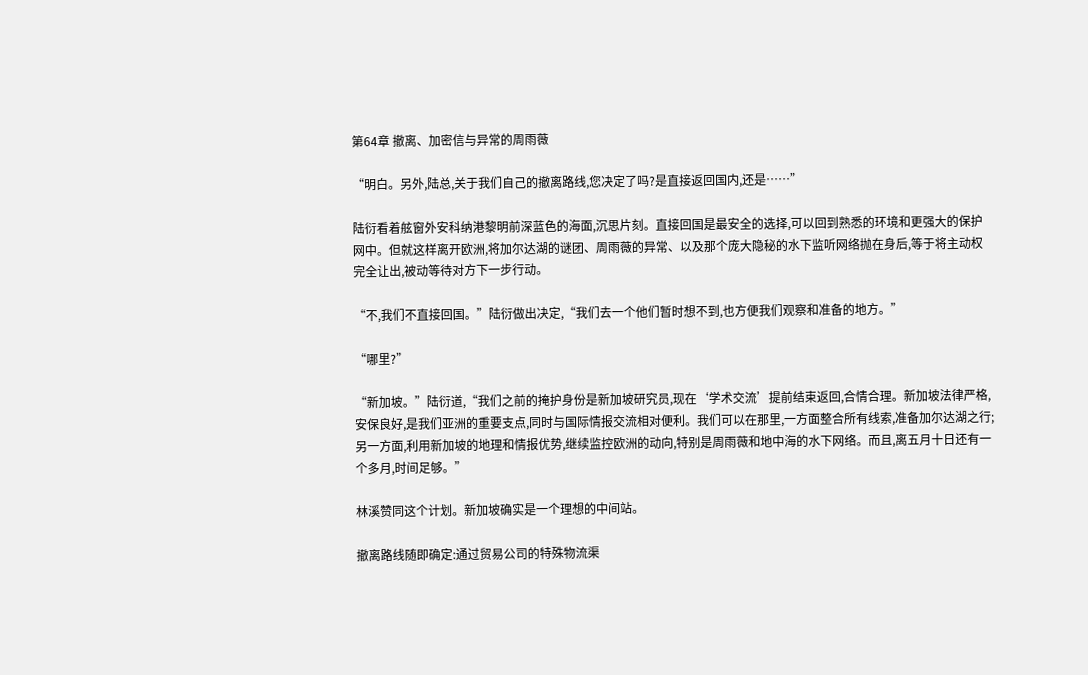第64章 撤离、加密信与异常的周雨薇

“明白。另外,陆总,关于我们自己的撤离路线,您决定了吗?是直接返回国内,还是……”

陆衍看着舷窗外安科纳港黎明前深蓝色的海面,沉思片刻。直接回国是最安全的选择,可以回到熟悉的环境和更强大的保护网中。但就这样离开欧洲,将加尔达湖的谜团、周雨薇的异常、以及那个庞大隐秘的水下监听网络抛在身后,等于将主动权完全让出,被动等待对方下一步行动。

“不,我们不直接回国。”陆衍做出决定,“我们去一个他们暂时想不到,也方便我们观察和准备的地方。”

“哪里?”

“新加坡。”陆衍道,“我们之前的掩护身份是新加坡研究员,现在‘学术交流’提前结束返回,合情合理。新加坡法律严格,安保良好,是我们亚洲的重要支点,同时与国际情报交流相对便利。我们可以在那里,一方面整合所有线索,准备加尔达湖之行;另一方面,利用新加坡的地理和情报优势,继续监控欧洲的动向,特别是周雨薇和地中海的水下网络。而且,离五月十日还有一个多月,时间足够。”

林溪赞同这个计划。新加坡确实是一个理想的中间站。

撤离路线随即确定:通过贸易公司的特殊物流渠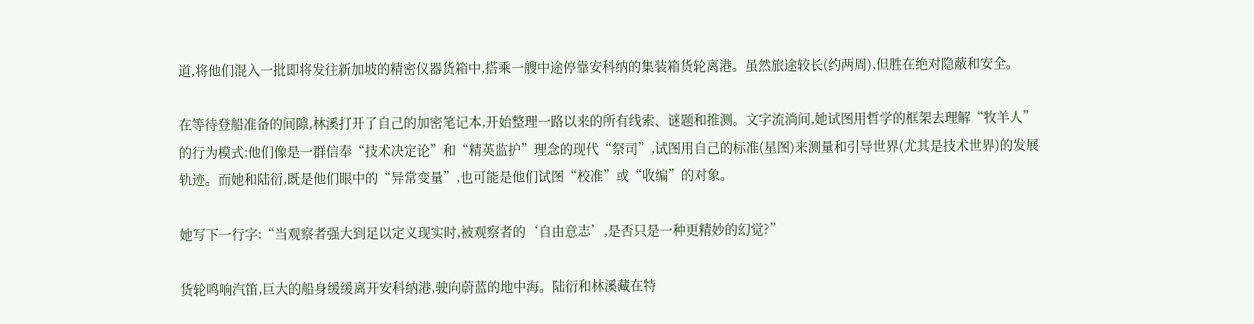道,将他们混入一批即将发往新加坡的精密仪器货箱中,搭乘一艘中途停靠安科纳的集装箱货轮离港。虽然旅途较长(约两周),但胜在绝对隐蔽和安全。

在等待登船准备的间隙,林溪打开了自己的加密笔记本,开始整理一路以来的所有线索、谜题和推测。文字流淌间,她试图用哲学的框架去理解“牧羊人”的行为模式:他们像是一群信奉“技术决定论”和“精英监护”理念的现代“祭司”,试图用自己的标准(星图)来测量和引导世界(尤其是技术世界)的发展轨迹。而她和陆衍,既是他们眼中的“异常变量”,也可能是他们试图“校准”或“收编”的对象。

她写下一行字:“当观察者强大到足以定义现实时,被观察者的‘自由意志’,是否只是一种更精妙的幻觉?”

货轮鸣响汽笛,巨大的船身缓缓离开安科纳港,驶向蔚蓝的地中海。陆衍和林溪藏在特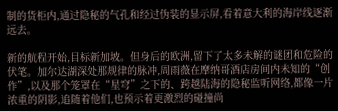制的货柜内,通过隐秘的气孔和经过伪装的显示屏,看着意大利的海岸线逐渐远去。

新的航程开始,目标新加坡。但身后的欧洲,留下了太多未解的谜团和危险的伏笔。加尔达湖深处那规律的脉冲,周雨薇在摩纳哥酒店房间内未知的“创作”,以及那个笼罩在“星穹”之下的、跨越陆海的隐秘监听网络,都像一片浓重的阴影,追随着他们,也预示着更激烈的碰撞尚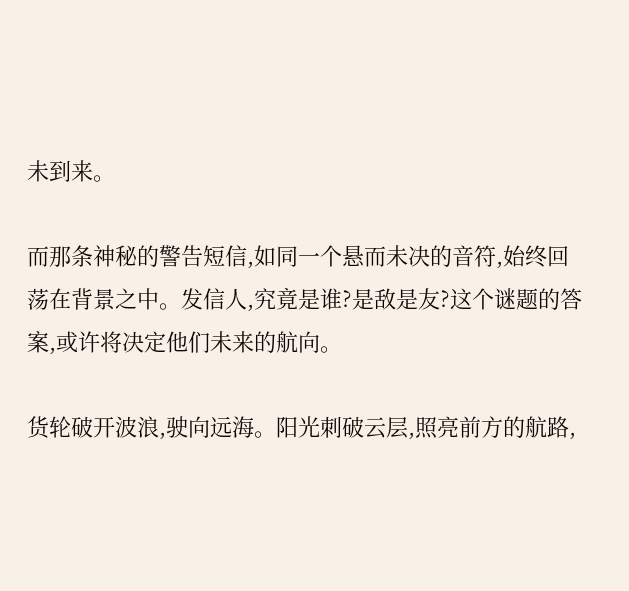未到来。

而那条神秘的警告短信,如同一个悬而未决的音符,始终回荡在背景之中。发信人,究竟是谁?是敌是友?这个谜题的答案,或许将决定他们未来的航向。

货轮破开波浪,驶向远海。阳光刺破云层,照亮前方的航路,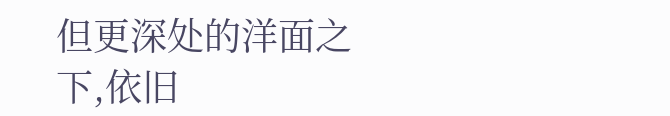但更深处的洋面之下,依旧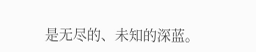是无尽的、未知的深蓝。